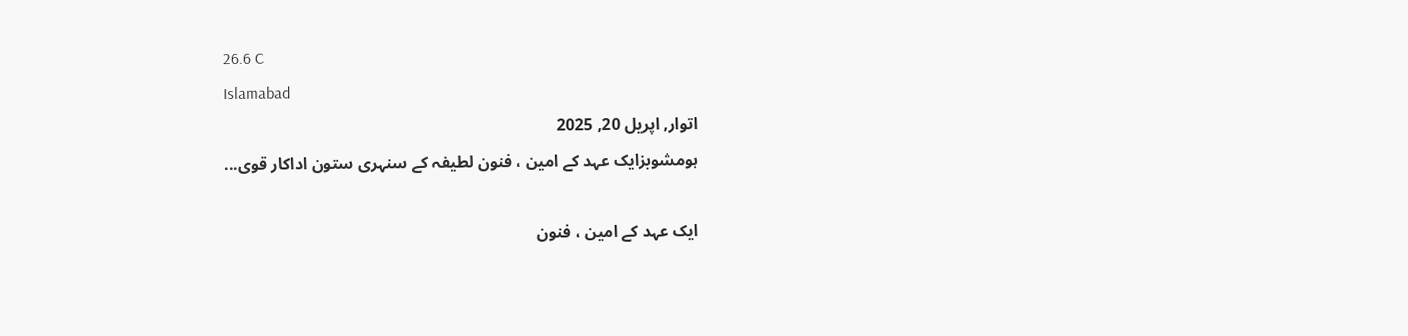26.6 C
Islamabad
اتوار, اپریل 20, 2025
ہومشوبزایک عہد کے امین ، فنون لطیفہ کے سنہری ستون اداکار قوی...

ایک عہد کے امین ، فنون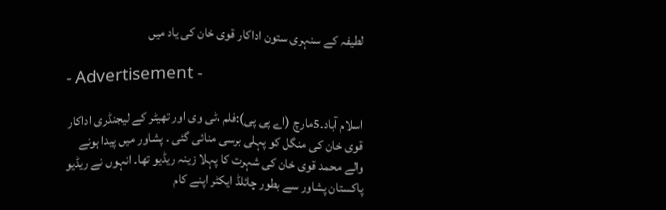لطیفہ کے سنہری ستون اداکار قوی خان کی یاد میں

- Advertisement -

اسلام آباد۔5مارچ (اے پی پی):فلم ،ٹی وی اور تھیٹر کے لیجنڈری اداکار قوی خان کی منگل کو پہلی برسی منائی گئی ۔ پشاور میں پیدا ہونے والے محمد قوی خان کی شہرت کا پہلا زینہ ریڈیو تھا۔ انہوں نے ریڈیو پاکستان پشاور سے بطور چائلڈ ایکٹر اپنے کام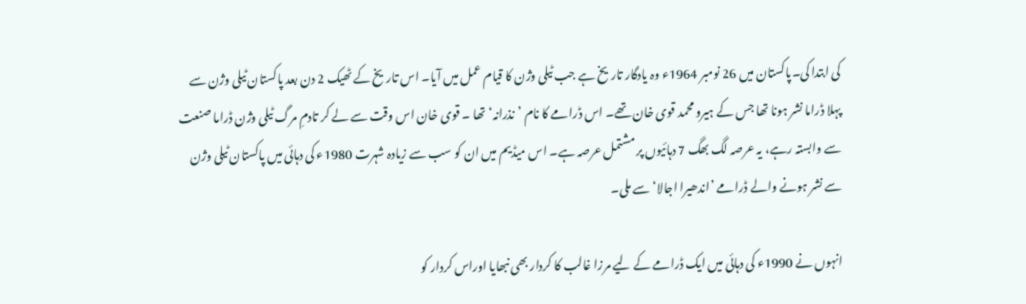کی ابتدا کی۔پاکستان میں 26 نومبر 1964ء وہ یادگار تاریخ ہے جب ٹیلی وژن کا قیام عمل میں آیا۔ اس تاریخ کے ٹھیک 2 دن بعد پاکستان ٹیلی وژن سے پہلا ڈراما نشر ہونا تھا جس کے ہیرو محمد قوی خان تھے۔ اس ڈرامے کا نام ’نذرانہ‘ تھا ۔ قوی خان اس وقت سے لے کر تادمِ مرگ ٹیلی وژن ڈراما صنعت سے وابستہ رہے، یہ عرصہ لگ بھگ 7 دہائیوں پر مشتمل عرصہ ہے۔ اس میڈیم میں ان کو سب سے زیادہ شہرت 1980ء کی دہائی میں پاکستان ٹیلی وژن سے نشر ہونے والے ڈرامے ’اندھیرا اجالا‘ سے ملی۔

انہوں نے 1990ء کی دہائی میں ایک ڈرامے کے لیے مرزا غالب کا کردار بھی نبھایا اوراس کردار کو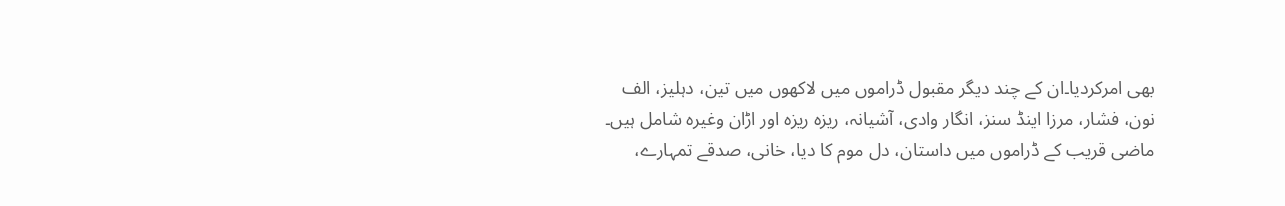بھی امرکردیا۔ان کے چند دیگر مقبول ڈراموں میں لاکھوں میں تین، دہلیز، الف نون، فشار، مرزا اینڈ سنز، انگار وادی، آشیانہ، ریزہ ریزہ اور اڑان وغیرہ شامل ہیں۔ ماضی قریب کے ڈراموں میں داستان، دل موم کا دیا، خانی، صدقے تمہارے،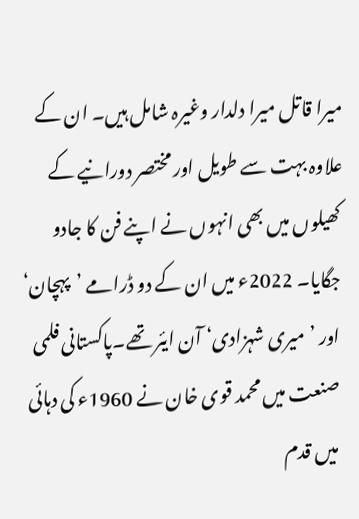میرا قاتل میرا دلدار وغیرہ شامل ہیں۔ ان کے علاوہ بہت سے طویل اور مختصر دورانیے کے کھیلوں میں بھی انہوں نے اپنے فن کا جادو جگایا۔ 2022ء میں ان کے دو ڈرامے ’پہچان‘ اور ’میری شہزادی‘ آن ایئر تھے۔پاکستانی فلمی صنعت میں محمد قوی خان نے 1960ء کی دہائی میں قدم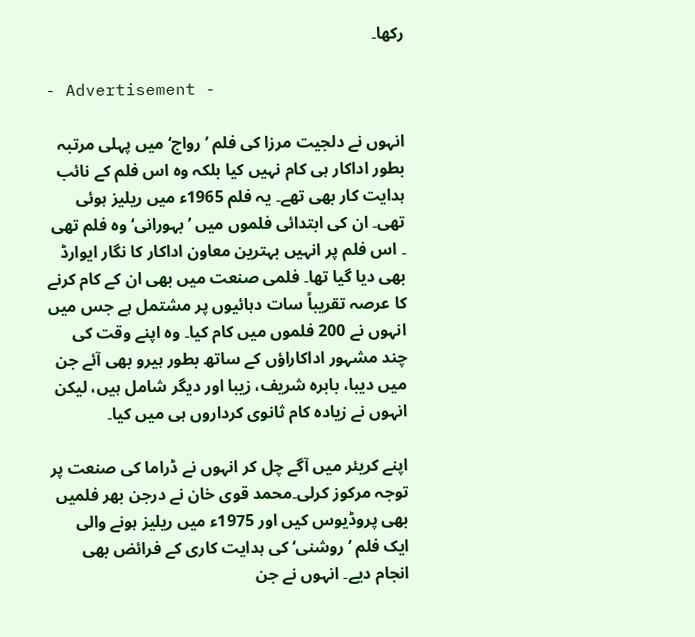رکھا۔

- Advertisement -

انہوں نے دلجیت مرزا کی فلم ’رواج‘ میں پہلی مرتبہ بطور اداکار ہی کام نہیں کیا بلکہ وہ اس فلم کے نائب ہدایت کار بھی تھے۔ یہ فلم 1965ء میں ریلیز ہوئی تھی۔ ان کی ابتدائی فلموں میں ’بہورانی‘ وہ فلم تھی ۔ اس فلم پر انہیں بہترین معاون اداکار کا نگار ایوارڈ بھی دیا گیا تھا۔ فلمی صنعت میں بھی ان کے کام کرنے کا عرصہ تقریباً سات دہائیوں پر مشتمل ہے جس میں انہوں نے 200 فلموں میں کام کیا۔ وہ اپنے وقت کی چند مشہور اداکاراؤں کے ساتھ بطور ہیرو بھی آئے جن میں دیبا، بابرہ شریف، زیبا اور دیگر شامل ہیں، لیکن انہوں نے زیادہ کام ثانوی کرداروں ہی میں کیا۔

اپنے کریئر میں آگے چل کر انہوں نے ڈراما کی صنعت پر توجہ مرکوز کرلی۔محمد قوی خان نے درجن بھر فلمیں بھی پروڈیوس کیں اور 1975ء میں ریلیز ہونے والی ایک فلم ’روشنی‘ کی ہدایت کاری کے فرائض بھی انجام دیے۔ انہوں نے جن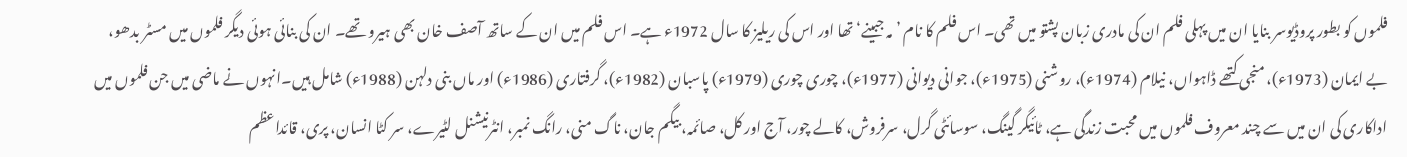فلموں کو بطور پروڈیوسر بنایا ان میں پہلی فلم ان کی مادری زبان پشتو میں تھی۔ اس فلم کا نام ’مہ جبینے‘ تھا اور اس کی ریلیز کا سال 1972ء ہے۔ اس فلم میں ان کے ساتھ آصف خان بھی ہیرو تھے۔ ان کی بنائی ہوئی دیگر فلموں میں مسٹر بدھو، بے ایمان (1973ء)، منجی کتھے ڈاہواں، نیلام (1974ء)، روشنی (1975ء)، جوانی دیوانی (1977ء)، چوری چوری (1979ء) پاسبان (1982ء)، گرفتاری (1986ء) اور ماں بنی دلہن (1988ء) شامل ہیں۔انہوں نے ماضی میں جن فلموں میں اداکاری کی ان میں سے چند معروف فلموں میں محبت زندگی ہے، ٹائیگر گینگ، سوسائٹی گرل، سرفروش، کالے چور، آج اور کل، صائمہ، بیگم جان، ناگ منی، رانگ نمبر، انٹرنیشنل لٹیرے، سر کٹا انسان، پری، قائداعظم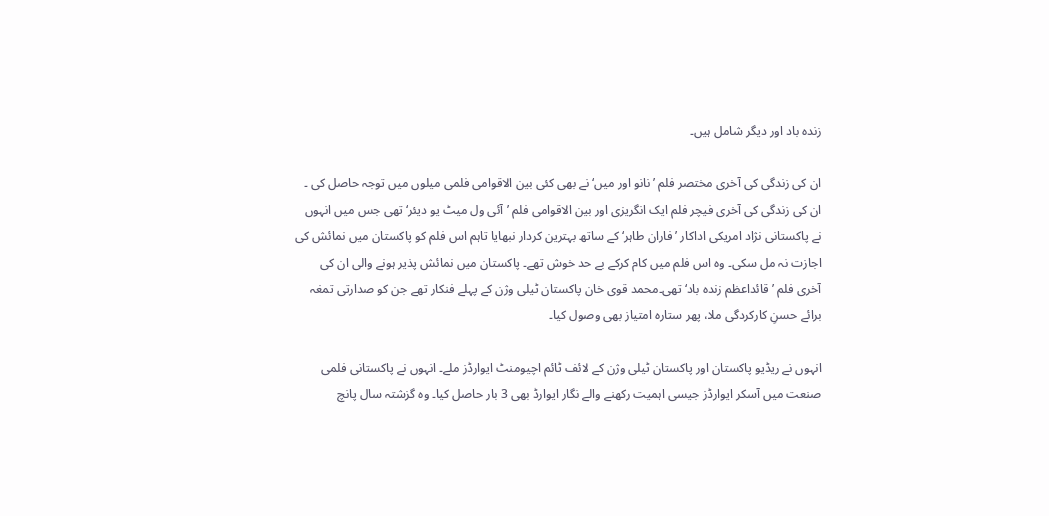زندہ باد اور دیگر شامل ہیں۔

ان کی زندگی کی آخری مختصر فلم ’نانو اور میں‘ نے بھی کئی بین الاقوامی فلمی میلوں میں توجہ حاصل کی ۔ ان کی زندگی کی آخری فیچر فلم ایک انگریزی اور بین الاقوامی فلم ’آئی ول میٹ یو دیئر‘ تھی جس میں انہوں نے پاکستانی نژاد امریکی اداکار ’فاران طاہر‘ کے ساتھ بہترین کردار نبھایا تاہم اس فلم کو پاکستان میں نمائش کی اجازت نہ مل سکی۔ وہ اس فلم میں کام کرکے بے حد خوش تھے۔ پاکستان میں نمائش پذیر ہونے والی ان کی آخری فلم ’قائداعظم زندہ باد‘ تھی۔محمد قوی خان پاکستان ٹیلی وژن کے پہلے فنکار تھے جن کو صدارتی تمغہ برائے حسنِ کارکردگی ملا، پھر ستارہ امتیاز بھی وصول کیا۔

انہوں نے ریڈیو پاکستان اور پاکستان ٹیلی وژن کے لائف ٹائم اچیومنٹ ایوارڈز ملے۔ انہوں نے پاکستانی فلمی صنعت میں آسکر ایوارڈز جیسی اہمیت رکھنے والے نگار ایوارڈ بھی 3 بار حاصل کیا۔ وہ گزشتہ سال پانچ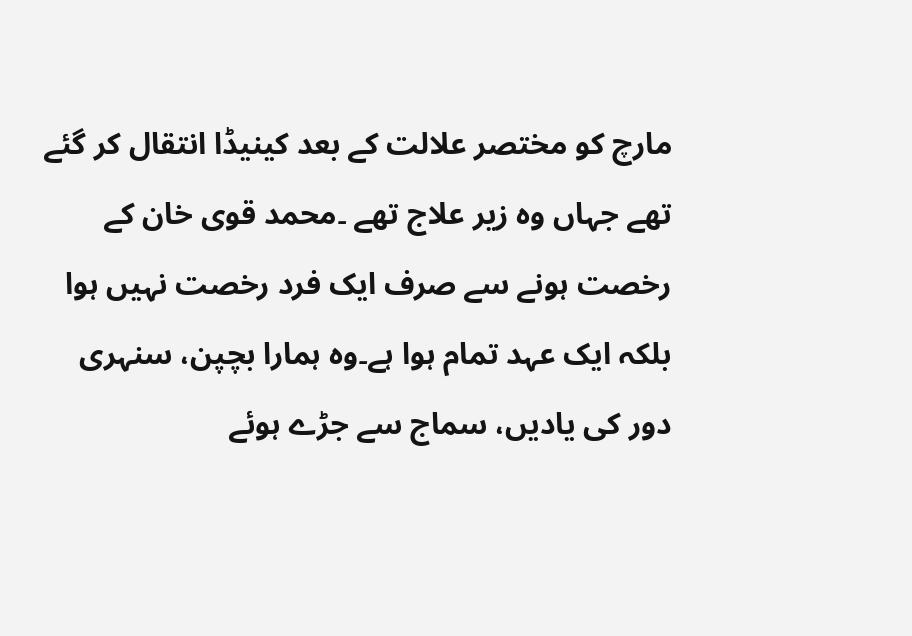مارچ کو مختصر علالت کے بعد کینیڈا انتقال کر گئے تھے جہاں وہ زیر علاج تھے ۔محمد قوی خان کے رخصت ہونے سے صرف ایک فرد رخصت نہیں ہوا بلکہ ایک عہد تمام ہوا ہے۔وہ ہمارا بچپن، سنہری دور کی یادیں، سماج سے جڑے ہوئے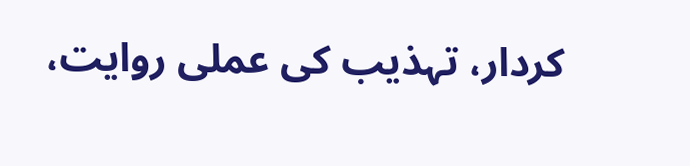کردار، تہذیب کی عملی روایت،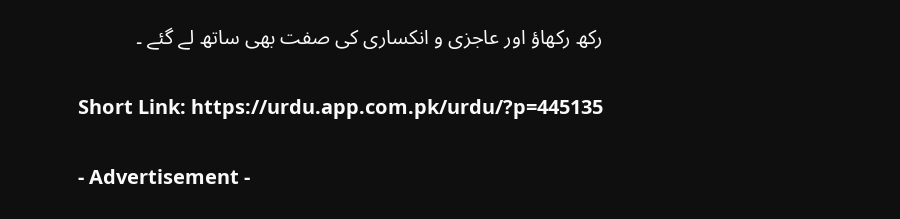رکھ رکھاؤ اور عاجزی و انکساری کی صفت بھی ساتھ لے گئے ۔

Short Link: https://urdu.app.com.pk/urdu/?p=445135

- Advertisement -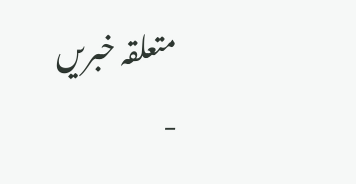متعلقہ خبریں
-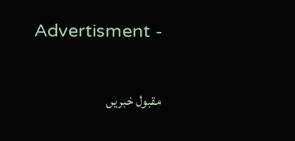Advertisment -

مقبول خبریں